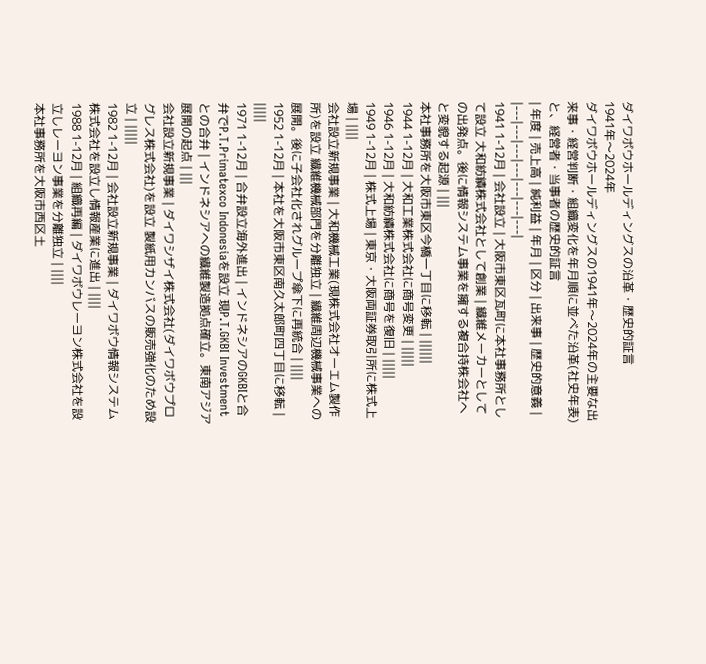ダイワボウホールディングスの沿革・歴史的証言
1941年〜2024年
ダイワボウホールディングスの1941年〜2024年の主要な出来事・経営判断・組織変化を年月順に並べた沿革(社史年表)と、経営者・当事者の歴史的証言
| 年度 | 売上高 | 純利益 | 年月 | 区分 | 出来事 | 歴史的意義 |
|---|---|---|---|---|---|---|
1941 1-12月 | 会社設立 | 大阪市東区瓦町に本社事務所として設立 大和紡績株式会社として創業 | 繊維メーカーとしての出発点。後に情報システム事業を擁する複合持株会社へと変貌する起源 | |||
本社事務所を大阪市東区今橋一丁目に移転 | ||||||
1944 1-12月 | 大和工業株式会社に商号変更 | |||||
1946 1-12月 | 大和紡績株式会社に商号を復旧 | |||||
1949 1-12月 | 株式上場 | 東京・大阪両証券取引所に株式上場 | ||||
会社設立新規事業 | 大和機械工業(現株式会社オーエム製作所)を設立 繊維機械部門を分離独立 | 繊維周辺機械事業への展開。後に子会社化されグループ傘下に再統合 | ||||
1952 1-12月 | 本社を大阪市東区南久太郎町四丁目に移転 | |||||
1971 1-12月 | 合弁設立海外進出 | インドネシアのGKBIと合弁でP.T.Primatexco Indonesiaを設立 現P.T.GKBI Investmentとの合弁 | インドネシアへの繊維製造拠点確立。東南アジア展開の起点 | |||
会社設立新規事業 | ダイワシザイ株式会社(ダイワボウプログレス株式会社)を設立 製紙用カンバスの販売強化のため設立 | |||||
1982 1-12月 | 会社設立新規事業 | ダイワボウ情報システム株式会社を設立し情報産業に進出 | ||||
1988 1-12月 | 組織再編 | ダイワボウレーヨン株式会社を設立しレーヨン事業を分離独立 | ||||
本社事務所を大阪市西区土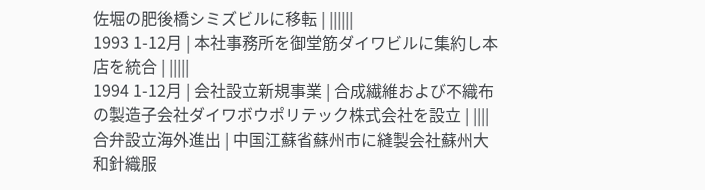佐堀の肥後橋シミズビルに移転 | ||||||
1993 1-12月 | 本社事務所を御堂筋ダイワビルに集約し本店を統合 | |||||
1994 1-12月 | 会社設立新規事業 | 合成繊維および不織布の製造子会社ダイワボウポリテック株式会社を設立 | ||||
合弁設立海外進出 | 中国江蘇省蘇州市に縫製会社蘇州大和針織服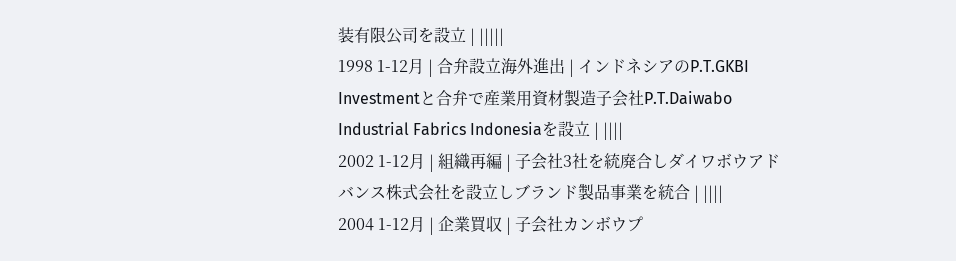装有限公司を設立 | |||||
1998 1-12月 | 合弁設立海外進出 | インドネシアのP.T.GKBI Investmentと合弁で産業用資材製造子会社P.T.Daiwabo Industrial Fabrics Indonesiaを設立 | ||||
2002 1-12月 | 組織再編 | 子会社3社を統廃合しダイワボウアドバンス株式会社を設立しブランド製品事業を統合 | ||||
2004 1-12月 | 企業買収 | 子会社カンボウプ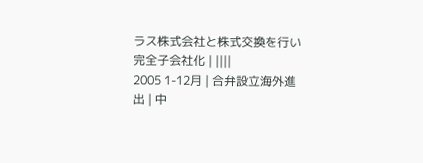ラス株式会社と株式交換を行い完全子会社化 | ||||
2005 1-12月 | 合弁設立海外進出 | 中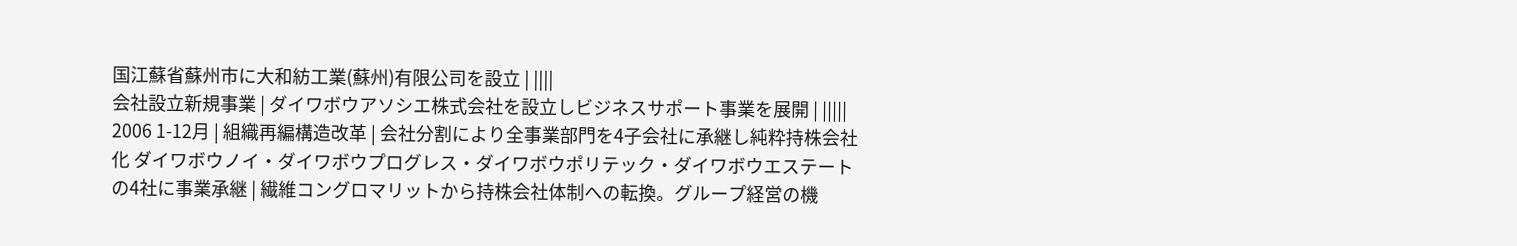国江蘇省蘇州市に大和紡工業(蘇州)有限公司を設立 | ||||
会社設立新規事業 | ダイワボウアソシエ株式会社を設立しビジネスサポート事業を展開 | |||||
2006 1-12月 | 組織再編構造改革 | 会社分割により全事業部門を4子会社に承継し純粋持株会社化 ダイワボウノイ・ダイワボウプログレス・ダイワボウポリテック・ダイワボウエステートの4社に事業承継 | 繊維コングロマリットから持株会社体制への転換。グループ経営の機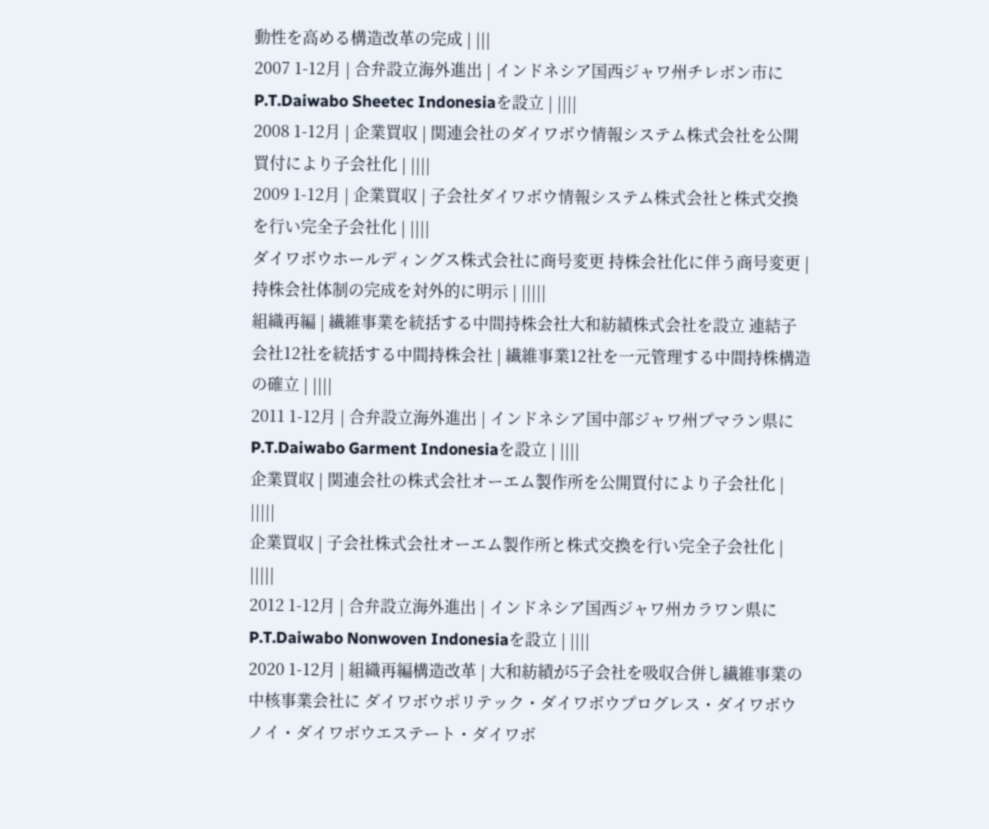動性を高める構造改革の完成 | |||
2007 1-12月 | 合弁設立海外進出 | インドネシア国西ジャワ州チレボン市にP.T.Daiwabo Sheetec Indonesiaを設立 | ||||
2008 1-12月 | 企業買収 | 関連会社のダイワボウ情報システム株式会社を公開買付により子会社化 | ||||
2009 1-12月 | 企業買収 | 子会社ダイワボウ情報システム株式会社と株式交換を行い完全子会社化 | ||||
ダイワボウホールディングス株式会社に商号変更 持株会社化に伴う商号変更 | 持株会社体制の完成を対外的に明示 | |||||
組織再編 | 繊維事業を統括する中間持株会社大和紡績株式会社を設立 連結子会社12社を統括する中間持株会社 | 繊維事業12社を一元管理する中間持株構造の確立 | ||||
2011 1-12月 | 合弁設立海外進出 | インドネシア国中部ジャワ州プマラン県にP.T.Daiwabo Garment Indonesiaを設立 | ||||
企業買収 | 関連会社の株式会社オーエム製作所を公開買付により子会社化 | |||||
企業買収 | 子会社株式会社オーエム製作所と株式交換を行い完全子会社化 | |||||
2012 1-12月 | 合弁設立海外進出 | インドネシア国西ジャワ州カラワン県にP.T.Daiwabo Nonwoven Indonesiaを設立 | ||||
2020 1-12月 | 組織再編構造改革 | 大和紡績が5子会社を吸収合併し繊維事業の中核事業会社に ダイワボウポリテック・ダイワボウプログレス・ダイワボウノイ・ダイワボウエステート・ダイワボ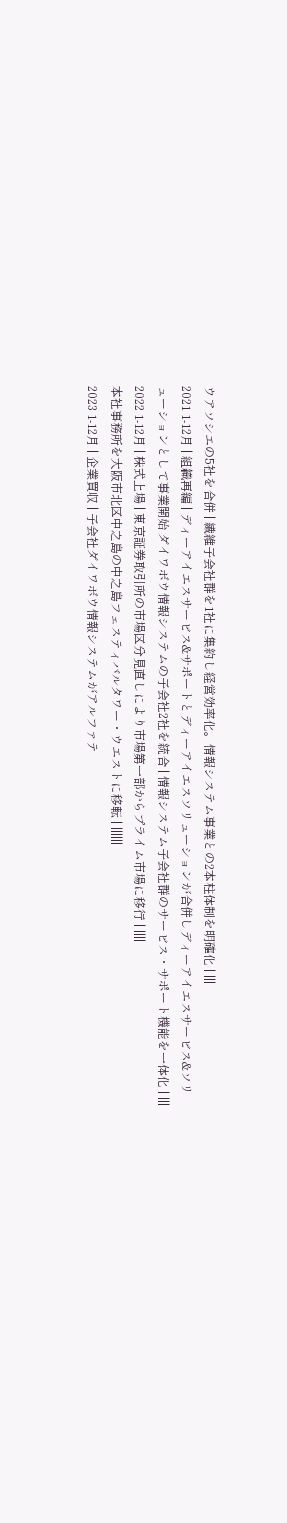ウアソシエの5社を合併 | 繊維子会社群を1社に集約し経営効率化。情報システム事業との2本柱体制を明確化 | |||
2021 1-12月 | 組織再編 | ディーアイエスサービス&サポートとディーアイエスソリューションが合併しディーアイエスサービス&ソリューションとして事業開始 ダイワボウ情報システムの子会社2社を統合 | 情報システム子会社群のサービス・サポート機能を一体化 | |||
2022 1-12月 | 株式上場 | 東京証券取引所の市場区分見直しにより市場第一部からプライム市場に移行 | ||||
本社事務所を大阪市北区中之島の中之島フェスティバルタワー・ウエストに移転 | ||||||
2023 1-12月 | 企業買収 | 子会社ダイワボウ情報システムがアルファテ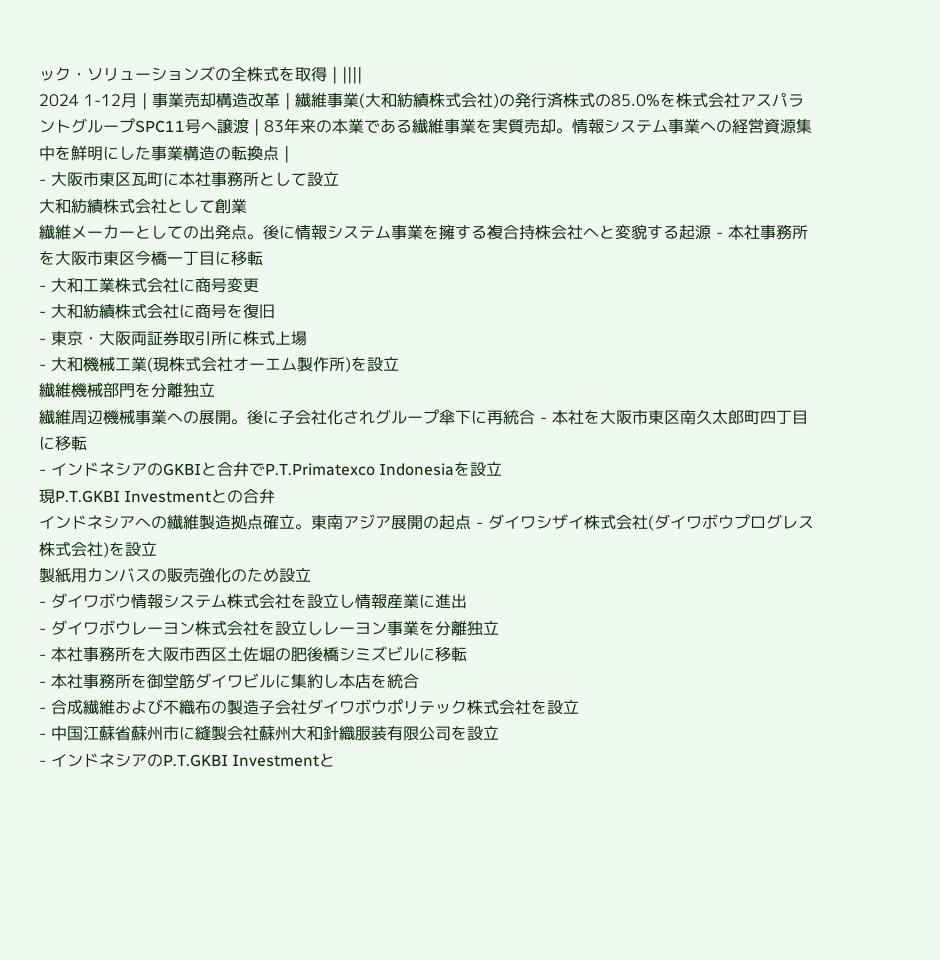ック・ソリューションズの全株式を取得 | ||||
2024 1-12月 | 事業売却構造改革 | 繊維事業(大和紡績株式会社)の発行済株式の85.0%を株式会社アスパラントグループSPC11号へ譲渡 | 83年来の本業である繊維事業を実質売却。情報システム事業への経営資源集中を鮮明にした事業構造の転換点 |
- 大阪市東区瓦町に本社事務所として設立
大和紡績株式会社として創業
繊維メーカーとしての出発点。後に情報システム事業を擁する複合持株会社へと変貌する起源 - 本社事務所を大阪市東区今橋一丁目に移転
- 大和工業株式会社に商号変更
- 大和紡績株式会社に商号を復旧
- 東京・大阪両証券取引所に株式上場
- 大和機械工業(現株式会社オーエム製作所)を設立
繊維機械部門を分離独立
繊維周辺機械事業への展開。後に子会社化されグループ傘下に再統合 - 本社を大阪市東区南久太郎町四丁目に移転
- インドネシアのGKBIと合弁でP.T.Primatexco Indonesiaを設立
現P.T.GKBI Investmentとの合弁
インドネシアへの繊維製造拠点確立。東南アジア展開の起点 - ダイワシザイ株式会社(ダイワボウプログレス株式会社)を設立
製紙用カンバスの販売強化のため設立
- ダイワボウ情報システム株式会社を設立し情報産業に進出
- ダイワボウレーヨン株式会社を設立しレーヨン事業を分離独立
- 本社事務所を大阪市西区土佐堀の肥後橋シミズビルに移転
- 本社事務所を御堂筋ダイワビルに集約し本店を統合
- 合成繊維および不織布の製造子会社ダイワボウポリテック株式会社を設立
- 中国江蘇省蘇州市に縫製会社蘇州大和針織服装有限公司を設立
- インドネシアのP.T.GKBI Investmentと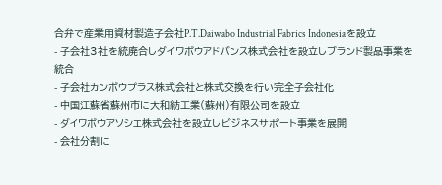合弁で産業用資材製造子会社P.T.Daiwabo Industrial Fabrics Indonesiaを設立
- 子会社3社を統廃合しダイワボウアドバンス株式会社を設立しブランド製品事業を統合
- 子会社カンボウプラス株式会社と株式交換を行い完全子会社化
- 中国江蘇省蘇州市に大和紡工業(蘇州)有限公司を設立
- ダイワボウアソシエ株式会社を設立しビジネスサポート事業を展開
- 会社分割に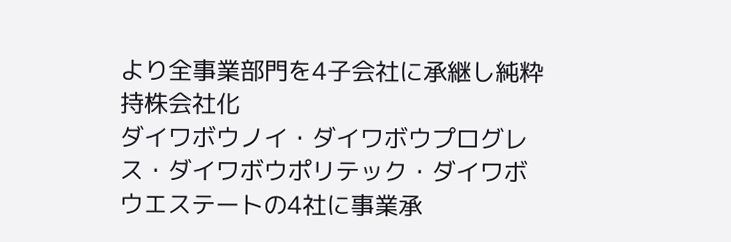より全事業部門を4子会社に承継し純粋持株会社化
ダイワボウノイ・ダイワボウプログレス・ダイワボウポリテック・ダイワボウエステートの4社に事業承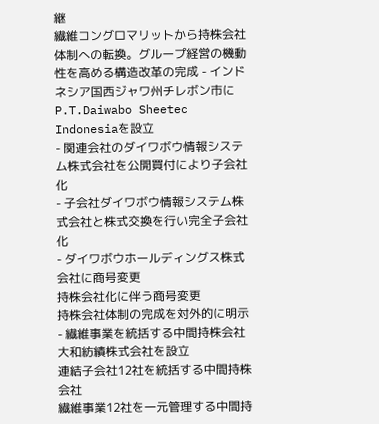継
繊維コングロマリットから持株会社体制への転換。グループ経営の機動性を高める構造改革の完成 - インドネシア国西ジャワ州チレボン市にP.T.Daiwabo Sheetec Indonesiaを設立
- 関連会社のダイワボウ情報システム株式会社を公開買付により子会社化
- 子会社ダイワボウ情報システム株式会社と株式交換を行い完全子会社化
- ダイワボウホールディングス株式会社に商号変更
持株会社化に伴う商号変更
持株会社体制の完成を対外的に明示 - 繊維事業を統括する中間持株会社大和紡績株式会社を設立
連結子会社12社を統括する中間持株会社
繊維事業12社を一元管理する中間持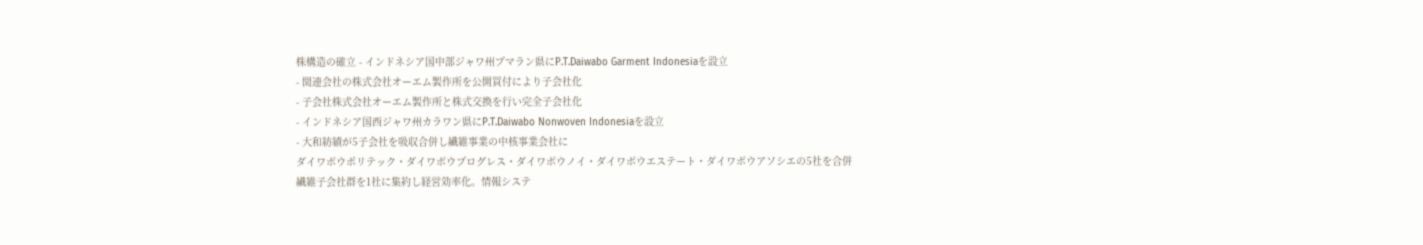株構造の確立 - インドネシア国中部ジャワ州プマラン県にP.T.Daiwabo Garment Indonesiaを設立
- 関連会社の株式会社オーエム製作所を公開買付により子会社化
- 子会社株式会社オーエム製作所と株式交換を行い完全子会社化
- インドネシア国西ジャワ州カラワン県にP.T.Daiwabo Nonwoven Indonesiaを設立
- 大和紡績が5子会社を吸収合併し繊維事業の中核事業会社に
ダイワボウポリテック・ダイワボウプログレス・ダイワボウノイ・ダイワボウエステート・ダイワボウアソシエの5社を合併
繊維子会社群を1社に集約し経営効率化。情報システ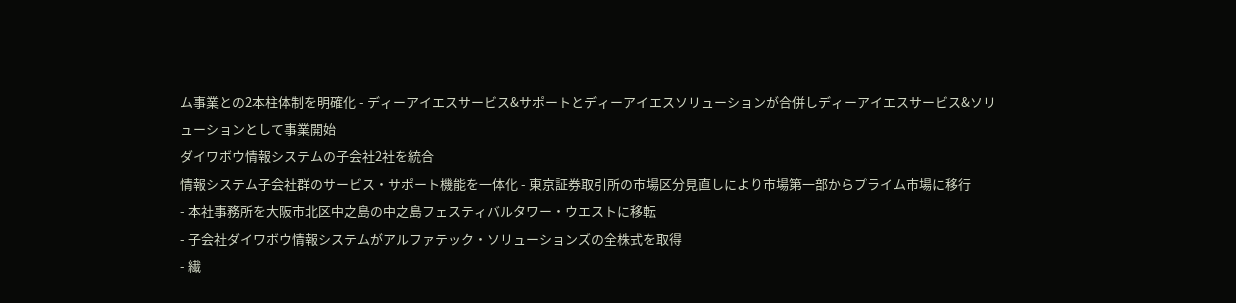ム事業との2本柱体制を明確化 - ディーアイエスサービス&サポートとディーアイエスソリューションが合併しディーアイエスサービス&ソリューションとして事業開始
ダイワボウ情報システムの子会社2社を統合
情報システム子会社群のサービス・サポート機能を一体化 - 東京証券取引所の市場区分見直しにより市場第一部からプライム市場に移行
- 本社事務所を大阪市北区中之島の中之島フェスティバルタワー・ウエストに移転
- 子会社ダイワボウ情報システムがアルファテック・ソリューションズの全株式を取得
- 繊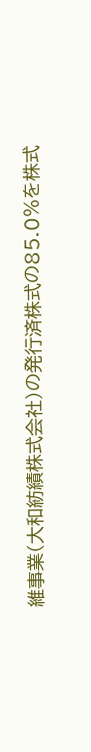維事業(大和紡績株式会社)の発行済株式の85.0%を株式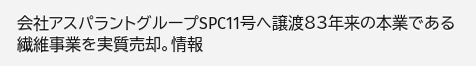会社アスパラントグループSPC11号へ譲渡83年来の本業である繊維事業を実質売却。情報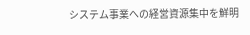システム事業への経営資源集中を鮮明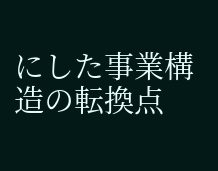にした事業構造の転換点